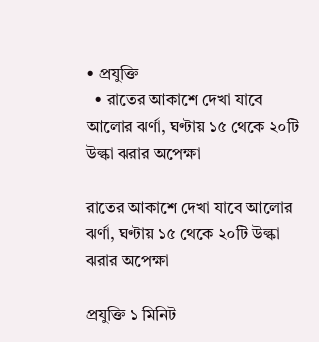• প্রযুক্তি
  • রাতের আকাশে দেখা যাবে আলোর ঝর্ণা, ঘণ্টায় ১৫ থেকে ২০টি উল্কা ঝরার অপেক্ষা

রাতের আকাশে দেখা যাবে আলোর ঝর্ণা, ঘণ্টায় ১৫ থেকে ২০টি উল্কা ঝরার অপেক্ষা

প্রযুক্তি ১ মিনিট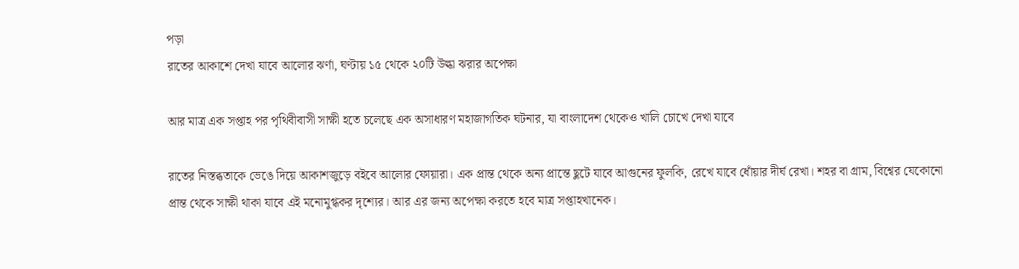পড়া
রাতের আকাশে দেখা যাবে আলোর ঝর্ণা, ঘণ্টায় ১৫ থেকে ২০টি উল্কা ঝরার অপেক্ষা

আর মাত্র এক সপ্তাহ পর পৃথিবীবাসী সাক্ষী হতে চলেছে এক অসাধারণ মহাজাগতিক ঘটনার, যা বাংলাদেশ থেকেও খালি চোখে দেখা যাবে

রাতের নিস্তব্ধতাকে ভেঙে দিয়ে আকাশজুড়ে বইবে আলোর ফোয়ারা। এক প্রান্ত থেকে অন্য প্রান্তে ছুটে যাবে আগুনের ফুলকি, রেখে যাবে ধোঁয়ার দীর্ঘ রেখা। শহর বা গ্রাম, বিশ্বের যেকোনো প্রান্ত থেকে সাক্ষী থাকা যাবে এই মনোমুগ্ধকর দৃশ্যের। আর এর জন্য অপেক্ষা করতে হবে মাত্র সপ্তাহখানেক।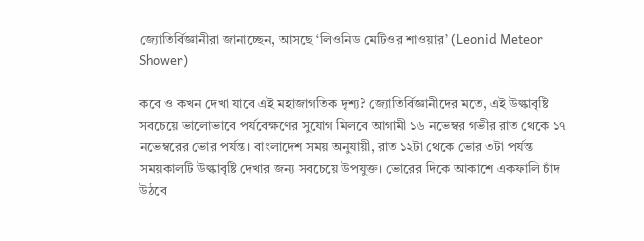জ্যোতির্বিজ্ঞানীরা জানাচ্ছেন, আসছে ‘লিওনিড মেটিওর শাওয়ার’ (Leonid Meteor Shower)

কবে ও কখন দেখা যাবে এই মহাজাগতিক দৃশ্য? জ্যোতির্বিজ্ঞানীদের মতে, এই উল্কাবৃষ্টি সবচেয়ে ভালোভাবে পর্যবেক্ষণের সুযোগ মিলবে আগামী ১৬ নভেম্বর গভীর রাত থেকে ১৭ নভেম্বরের ভোর পর্যন্ত। বাংলাদেশ সময় অনুযায়ী, রাত ১২টা থেকে ভোর ৩টা পর্যন্ত সময়কালটি উল্কাবৃষ্টি দেখার জন্য সবচেয়ে উপযুক্ত। ভোরের দিকে আকাশে একফালি চাঁদ উঠবে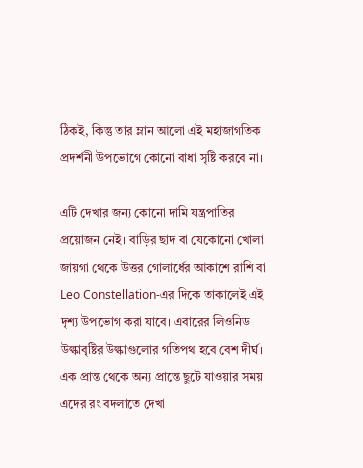ঠিকই, কিন্তু তার ম্লান আলো এই মহাজাগতিক প্রদর্শনী উপভোগে কোনো বাধা সৃষ্টি করবে না।

এটি দেখার জন্য কোনো দামি যন্ত্রপাতির প্রয়োজন নেই। বাড়ির ছাদ বা যেকোনো খোলা জায়গা থেকে উত্তর গোলার্ধের আকাশে রাশি বা Leo Constellation-এর দিকে তাকালেই এই দৃশ্য উপভোগ করা যাবে। এবারের লিওনিড উল্কাবৃষ্টির উল্কাগুলোর গতিপথ হবে বেশ দীর্ঘ। এক প্রান্ত থেকে অন্য প্রান্তে ছুটে যাওয়ার সময় এদের রং বদলাতে দেখা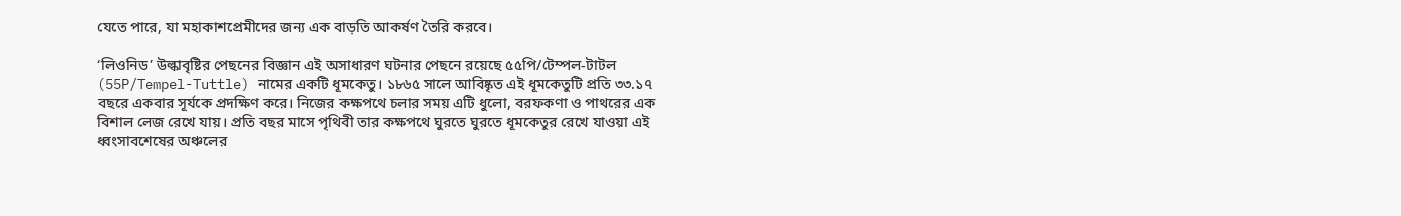যেতে পারে, যা মহাকাশপ্রেমীদের জন্য এক বাড়তি আকর্ষণ তৈরি করবে।

‘লিওনিড’ উল্কাবৃষ্টির পেছনের বিজ্ঞান এই অসাধারণ ঘটনার পেছনে রয়েছে ৫৫পি/টেম্পল-টাটল (55P/Tempel-Tuttle) নামের একটি ধূমকেতু। ১৮৬৫ সালে আবিষ্কৃত এই ধূমকেতুটি প্রতি ৩৩.১৭ বছরে একবার সূর্যকে প্রদক্ষিণ করে। নিজের কক্ষপথে চলার সময় এটি ধুলো, বরফকণা ও পাথরের এক বিশাল লেজ রেখে যায়। প্রতি বছর মাসে পৃথিবী তার কক্ষপথে ঘুরতে ঘুরতে ধূমকেতুর রেখে যাওয়া এই ধ্বংসাবশেষের অঞ্চলের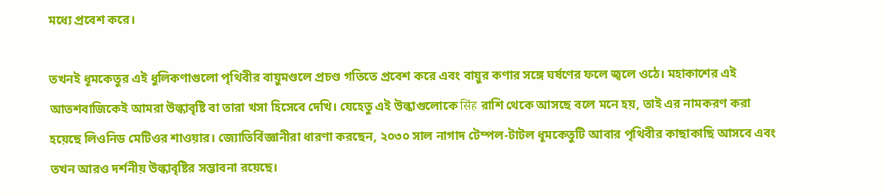মধ্যে প্রবেশ করে।

তখনই ধূমকেতুর এই ধুলিকণাগুলো পৃথিবীর বায়ুমণ্ডলে প্রচণ্ড গতিতে প্রবেশ করে এবং বায়ুর কণার সঙ্গে ঘর্ষণের ফলে জ্বলে ওঠে। মহাকাশের এই আতশবাজিকেই আমরা উল্কাবৃষ্টি বা তারা খসা হিসেবে দেখি। যেহেতু এই উল্কাগুলোকে सिंह রাশি থেকে আসছে বলে মনে হয়, তাই এর নামকরণ করা হয়েছে লিওনিড মেটিওর শাওয়ার। জ্যোতির্বিজ্ঞানীরা ধারণা করছেন, ২০৩০ সাল নাগাদ টেম্পল-টাটল ধূমকেতুটি আবার পৃথিবীর কাছাকাছি আসবে এবং তখন আরও দর্শনীয় উল্কাবৃষ্টির সম্ভাবনা রয়েছে।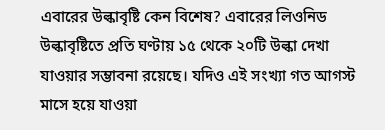এবারের উল্কাবৃষ্টি কেন বিশেষ? এবারের লিওনিড উল্কাবৃষ্টিতে প্রতি ঘণ্টায় ১৫ থেকে ২০টি উল্কা দেখা যাওয়ার সম্ভাবনা রয়েছে। যদিও এই সংখ্যা গত আগস্ট মাসে হয়ে যাওয়া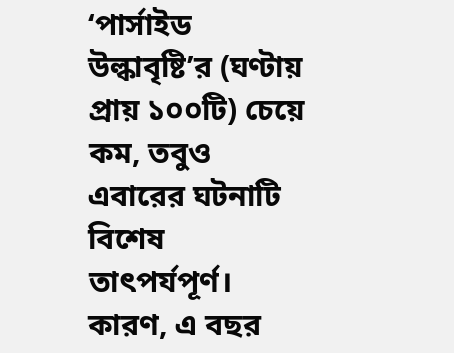‘পার্সাইড উল্কাবৃষ্টি’র (ঘণ্টায় প্রায় ১০০টি) চেয়ে কম, তবুও এবারের ঘটনাটি বিশেষ তাৎপর্যপূর্ণ। কারণ, এ বছর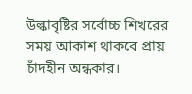উল্কাবৃষ্টির সর্বোচ্চ শিখরের সময় আকাশ থাকবে প্রায় চাঁদহীন অন্ধকার।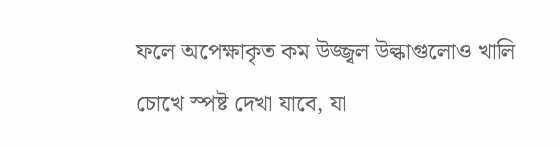ফলে অপেক্ষাকৃত কম উজ্জ্বল উল্কাগুলোও খালি চোখে স্পষ্ট দেখা যাবে, যা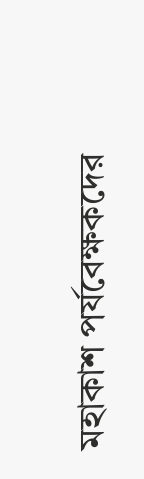মহাকাশ পর্যবেক্ষকদের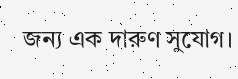জন্য এক দারুণ সুযোগ।